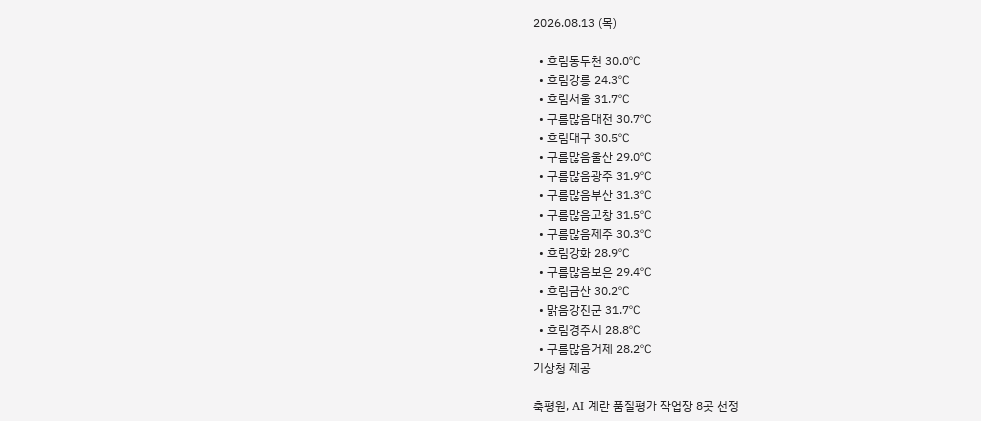2026.08.13 (목)

  • 흐림동두천 30.0℃
  • 흐림강릉 24.3℃
  • 흐림서울 31.7℃
  • 구름많음대전 30.7℃
  • 흐림대구 30.5℃
  • 구름많음울산 29.0℃
  • 구름많음광주 31.9℃
  • 구름많음부산 31.3℃
  • 구름많음고창 31.5℃
  • 구름많음제주 30.3℃
  • 흐림강화 28.9℃
  • 구름많음보은 29.4℃
  • 흐림금산 30.2℃
  • 맑음강진군 31.7℃
  • 흐림경주시 28.8℃
  • 구름많음거제 28.2℃
기상청 제공

축평원, AI 계란 품질평가 작업장 8곳 선정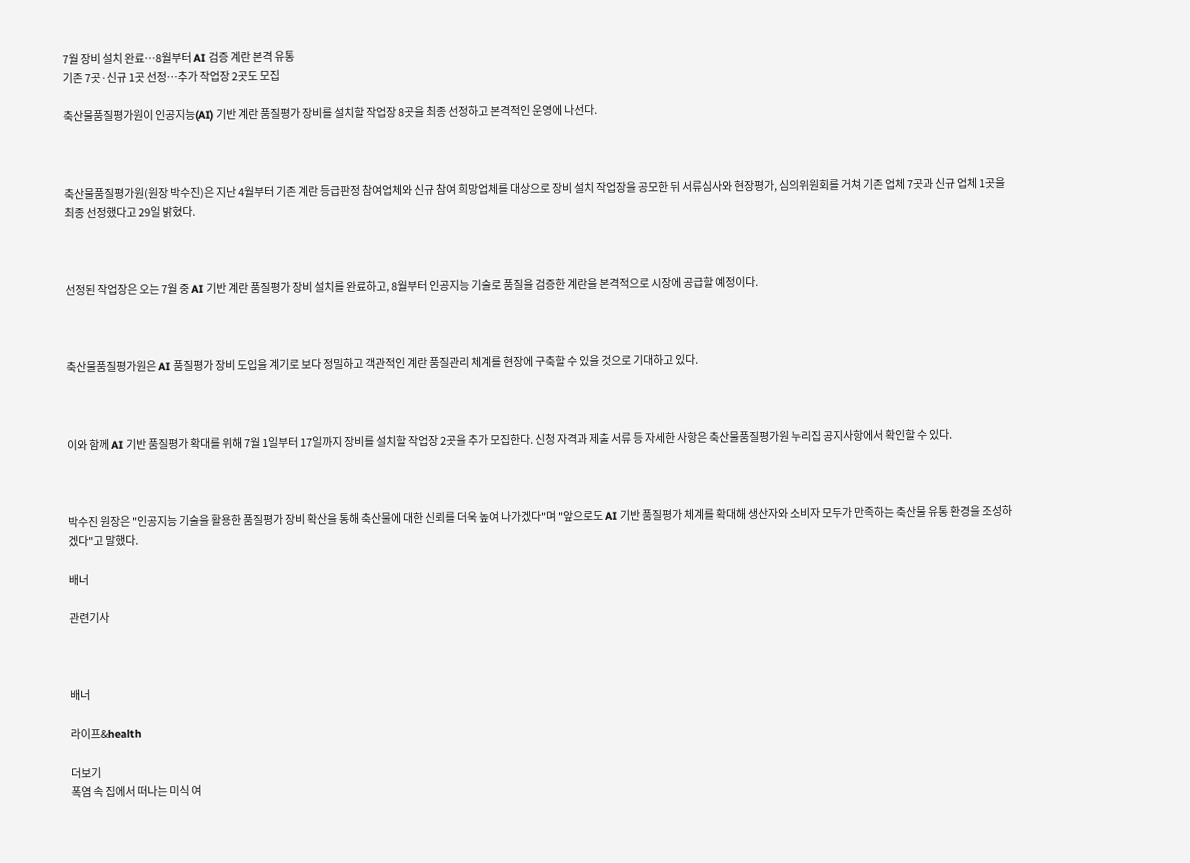7월 장비 설치 완료…8월부터 AI 검증 계란 본격 유통
기존 7곳·신규 1곳 선정…추가 작업장 2곳도 모집

축산물품질평가원이 인공지능(AI) 기반 계란 품질평가 장비를 설치할 작업장 8곳을 최종 선정하고 본격적인 운영에 나선다.



축산물품질평가원(원장 박수진)은 지난 4월부터 기존 계란 등급판정 참여업체와 신규 참여 희망업체를 대상으로 장비 설치 작업장을 공모한 뒤 서류심사와 현장평가, 심의위원회를 거쳐 기존 업체 7곳과 신규 업체 1곳을 최종 선정했다고 29일 밝혔다.



선정된 작업장은 오는 7월 중 AI 기반 계란 품질평가 장비 설치를 완료하고, 8월부터 인공지능 기술로 품질을 검증한 계란을 본격적으로 시장에 공급할 예정이다.



축산물품질평가원은 AI 품질평가 장비 도입을 계기로 보다 정밀하고 객관적인 계란 품질관리 체계를 현장에 구축할 수 있을 것으로 기대하고 있다.



이와 함께 AI 기반 품질평가 확대를 위해 7월 1일부터 17일까지 장비를 설치할 작업장 2곳을 추가 모집한다. 신청 자격과 제출 서류 등 자세한 사항은 축산물품질평가원 누리집 공지사항에서 확인할 수 있다.



박수진 원장은 "인공지능 기술을 활용한 품질평가 장비 확산을 통해 축산물에 대한 신뢰를 더욱 높여 나가겠다"며 "앞으로도 AI 기반 품질평가 체계를 확대해 생산자와 소비자 모두가 만족하는 축산물 유통 환경을 조성하겠다"고 말했다.

배너

관련기사



배너

라이프&health

더보기
폭염 속 집에서 떠나는 미식 여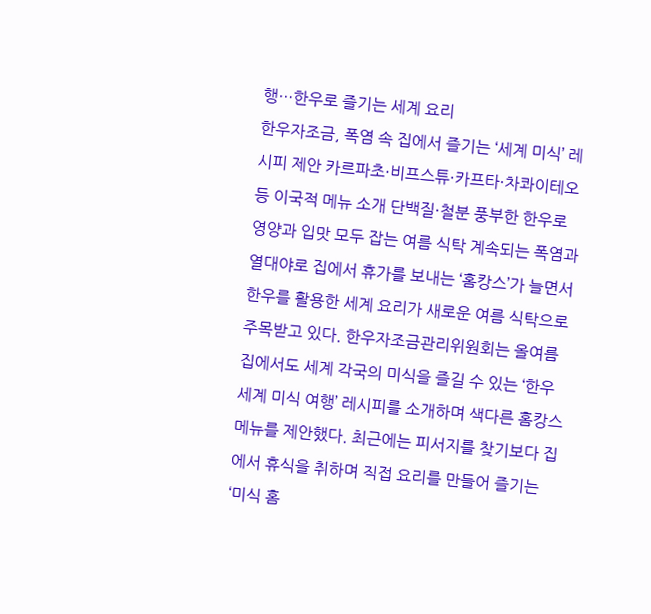행…한우로 즐기는 세계 요리
한우자조금, 폭염 속 집에서 즐기는 ‘세계 미식’ 레시피 제안 카르파초·비프스튜·카프타·차콰이테오 등 이국적 메뉴 소개 단백질·철분 풍부한 한우로 영양과 입맛 모두 잡는 여름 식탁 계속되는 폭염과 열대야로 집에서 휴가를 보내는 ‘홈캉스’가 늘면서 한우를 활용한 세계 요리가 새로운 여름 식탁으로 주목받고 있다. 한우자조금관리위원회는 올여름 집에서도 세계 각국의 미식을 즐길 수 있는 ‘한우 세계 미식 여행’ 레시피를 소개하며 색다른 홈캉스 메뉴를 제안했다. 최근에는 피서지를 찾기보다 집에서 휴식을 취하며 직접 요리를 만들어 즐기는 ‘미식 홈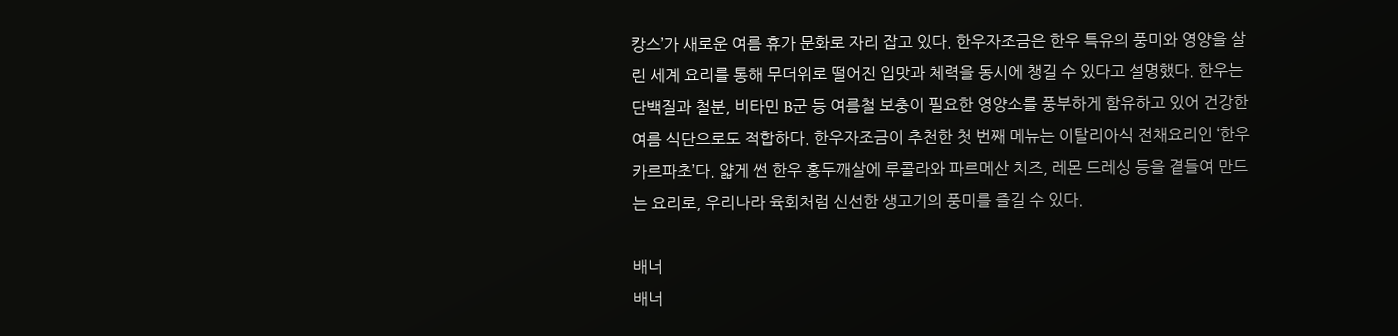캉스’가 새로운 여름 휴가 문화로 자리 잡고 있다. 한우자조금은 한우 특유의 풍미와 영양을 살린 세계 요리를 통해 무더위로 떨어진 입맛과 체력을 동시에 챙길 수 있다고 설명했다. 한우는 단백질과 철분, 비타민 B군 등 여름철 보충이 필요한 영양소를 풍부하게 함유하고 있어 건강한 여름 식단으로도 적합하다. 한우자조금이 추천한 첫 번째 메뉴는 이탈리아식 전채요리인 ‘한우 카르파초’다. 얇게 썬 한우 홍두깨살에 루콜라와 파르메산 치즈, 레몬 드레싱 등을 곁들여 만드는 요리로, 우리나라 육회처럼 신선한 생고기의 풍미를 즐길 수 있다.

배너
배너